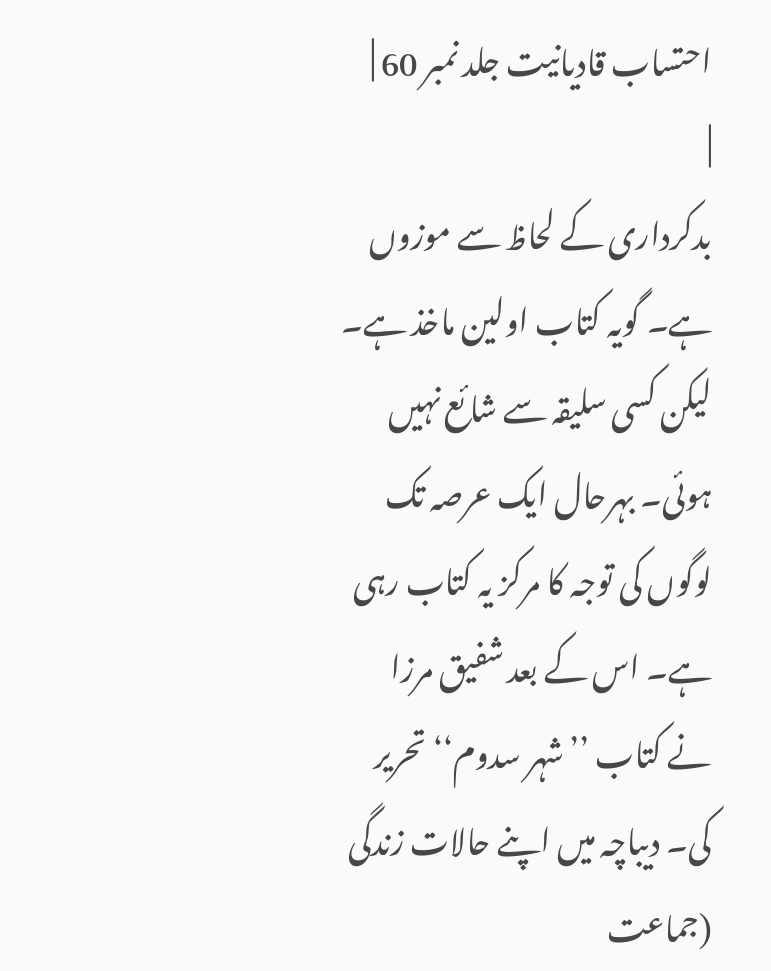احتساب قادیانیت جلد نمبر 60 |
|
بدکرداری کے لحاظ سے موزوں ہے۔ گویہ کتاب اولین ماخذ ہے۔ لیکن کسی سلیقہ سے شائع نہیں ہوئی۔ بہرحال ایک عرصہ تک لوگوں کی توجہ کا مرکز یہ کتاب رہی ہے۔ اس کے بعد شفیق مرزا نے کتاب ’’شہر سدوم‘‘ تحریر کی۔ دیباچہ میں اپنے حالات زندگی (جماعت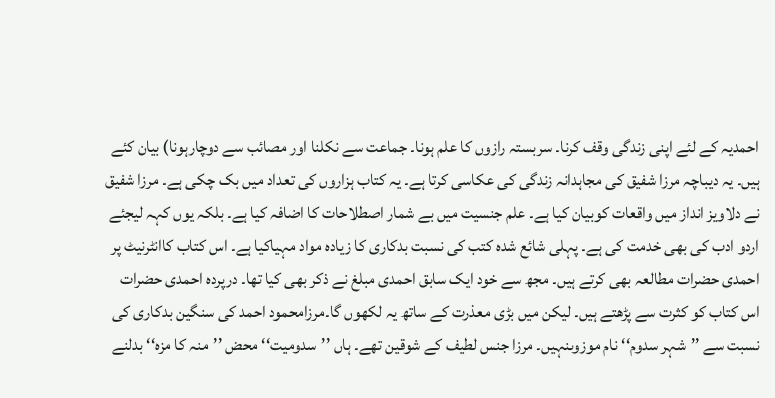احمدیہ کے لئے اپنی زندگی وقف کرنا۔ سربستہ رازوں کا علم ہونا۔ جماعت سے نکلنا اور مصائب سے دوچارہونا) بیان کئے ہیں۔ یہ دیباچہ مرزا شفیق کی مجاہدانہ زندگی کی عکاسی کرتا ہے۔ یہ کتاب ہزاروں کی تعداد میں بک چکی ہے۔ مرزا شفیق نے دلاویز انداز میں واقعات کوبیان کیا ہے۔ علم جنسیت میں بے شمار اصطلاحات کا اضافہ کیا ہے۔ بلکہ یوں کہہ لیجئے اردو ادب کی بھی خدمت کی ہے۔ پہلی شائع شدہ کتب کی نسبت بدکاری کا زیادہ مواد مہیاکیا ہے۔ اس کتاب کاانٹرنیٹ پر احمدی حضرات مطالعہ بھی کرتے ہیں۔ مجھ سے خود ایک سابق احمدی مبلغ نے ذکر بھی کیا تھا۔ درپردہ احمدی حضرات اس کتاب کو کثرت سے پڑھتے ہیں۔ لیکن میں بڑی معذرت کے ساتھ یہ لکھوں گا۔مرزامحمود احمد کی سنگین بدکاری کی نسبت سے ’’شہر سدوم‘‘ نام موزوںنہیں۔ مرزا جنس لطیف کے شوقین تھے۔ ہاں ’’سدومیت‘‘ محض ’’منہ کا مزہ‘‘ بدلنے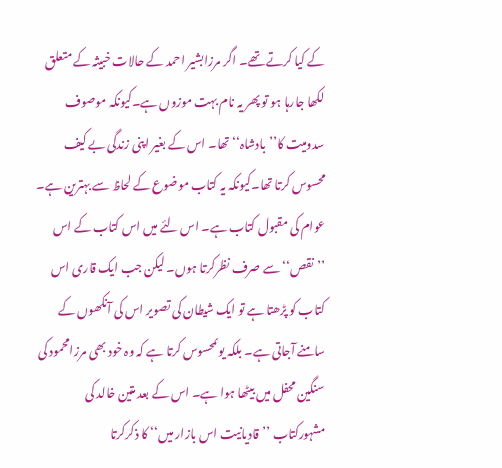کے کیا کرتے تھے۔ اگر مرزابشیر احمد کے حالات خبیثہ کے متعلق لکھا جارہا ہو تو پھر یہ نام بہت موزوں ہے۔کیونکہ موصوف سدومیت کا’’بادشاہ‘‘ تھا۔ اس کے بغیر اپنی زندگی بے کیف محسوس کرتا تھا۔کیونکہ یہ کتاب موضوع کے لحاظ سے بہترین ہے۔ عوام کی مقبول کتاب ہے۔ اس لئے میں اس کتاب کے اس ’’نقص‘‘ سے صرف نظرکرتا ہوں۔ لیکن جب ایک قاری اس کتاب کو پڑھتا ہے تو ایک شیطان کی تصویر اس کی آنکھوں کے سامنے آجاتی ہے۔ بلکہ یوںمحسوس کرتا ہے کہ وہ خود بھی مرزامحمود کی سنگین محفل میں بیٹھا ہوا ہے۔ اس کے بعد متین خالد کی مشہورکتاب ’’قادیانیت اس بازار میں‘‘ کا ذکرکرتا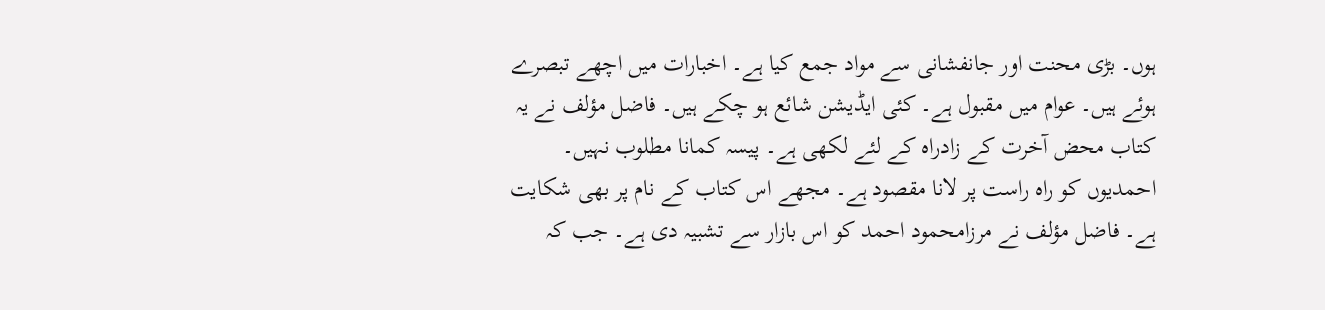ہوں۔ بڑی محنت اور جانفشانی سے مواد جمع کیا ہے۔ اخبارات میں اچھے تبصرے ہوئے ہیں۔ عوام میں مقبول ہے۔ کئی ایڈیشن شائع ہو چکے ہیں۔ فاضل مؤلف نے یہ کتاب محض آخرت کے زادراہ کے لئے لکھی ہے۔ پیسہ کمانا مطلوب نہیں۔ احمدیوں کو راہ راست پر لانا مقصود ہے۔ مجھے اس کتاب کے نام پر بھی شکایت ہے۔ فاضل مؤلف نے مرزامحمود احمد کو اس بازار سے تشبیہ دی ہے۔ جب کہ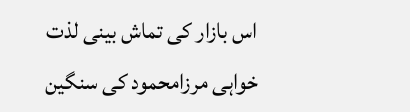اس بازار کی تماش بینی لذت خواہی مرزامحمود کی سنگین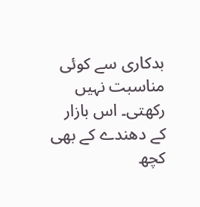بدکاری سے کوئی مناسبت نہیں رکھتی۔ اس بازار کے دھندے کے بھی کچھ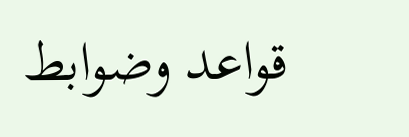قواعد وضوابط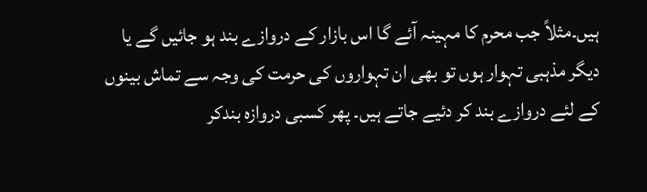ہیں۔مثلاً جب محرم کا مہینہ آئے گا اس بازار کے دروازے بند ہو جائیں گے یا دیگر مذہبی تہوار ہوں تو بھی ان تہواروں کی حرمت کی وجہ سے تماش بینوں کے لئے دروازے بند کر دئیے جاتے ہیں۔ پھر کسبی دروازہ بندکر